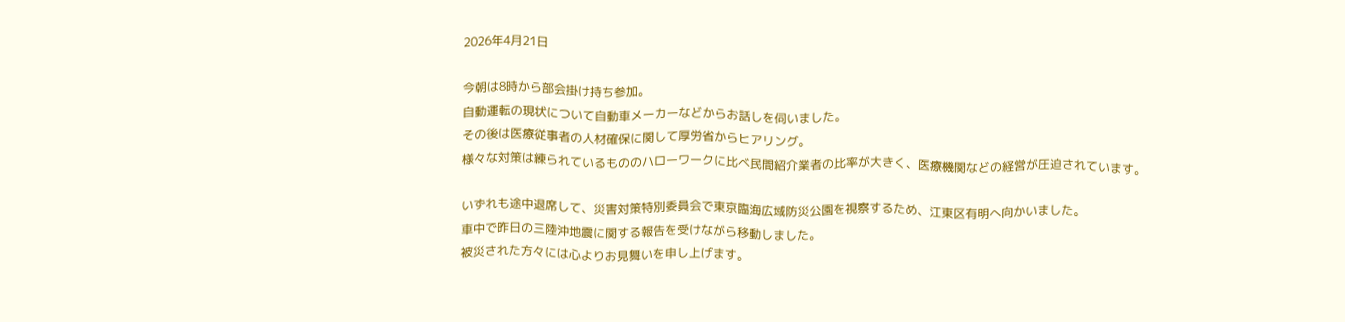2026年4月21日

今朝は8時から部会掛け持ち参加。
自動運転の現状について自動車メーカーなどからお話しを伺いました。
その後は医療従事者の人材確保に関して厚労省からヒアリング。
様々な対策は練られているもののハローワークに比べ民間紹介業者の比率が大きく、医療機関などの経営が圧迫されています。

いずれも途中退席して、災害対策特別委員会で東京臨海広域防災公園を視察するため、江東区有明へ向かいました。
車中で昨日の三陸沖地震に関する報告を受けながら移動しました。
被災された方々には心よりお見舞いを申し上げます。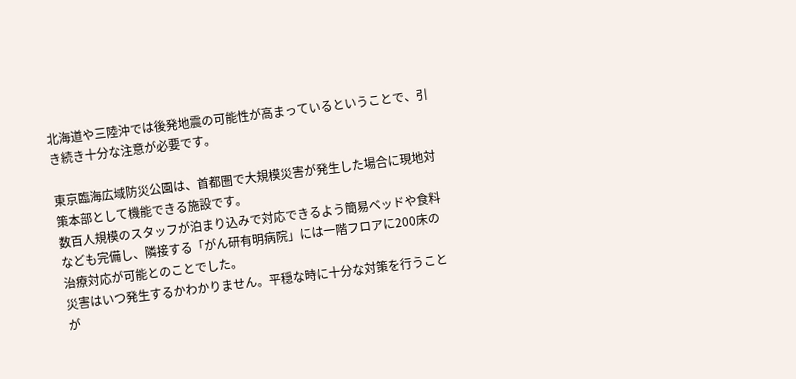北海道や三陸沖では後発地震の可能性が高まっているということで、引き続き十分な注意が必要です。

東京臨海広域防災公園は、首都圏で大規模災害が発生した場合に現地対策本部として機能できる施設です。
数百人規模のスタッフが泊まり込みで対応できるよう簡易ベッドや食料なども完備し、隣接する「がん研有明病院」には一階フロアに200床の治療対応が可能とのことでした。
災害はいつ発生するかわかりません。平穏な時に十分な対策を行うことが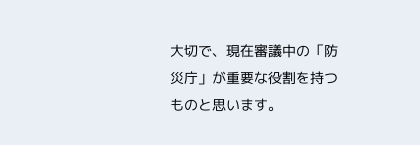大切で、現在審議中の「防災庁」が重要な役割を持つものと思います。